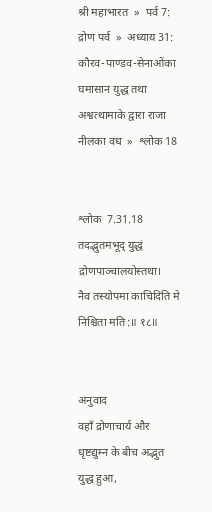श्री महाभारत  »  पर्व 7: द्रोण पर्व  »  अध्याय 31: कौरव-पाण्डव-सेनाओंका घमासान युद्ध तथा अश्वत्थामाके द्वारा राजा नीलका वध  »  श्लोक 18


श्लोक  7.31.18
तदद्भुतमभूद् युद्धं द्रोणपाञ्चालयोस्तथा।
नैव तस्योपमा काचिदिति मे निश्चिता मति:॥ १८॥


अनुवाद
वहाँ द्रोणाचार्य और धृष्टद्युम्न के बीच अद्भुत युद्ध हुआ,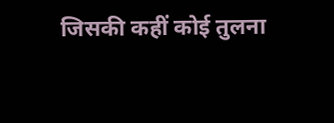जिसकी कहीं कोई तुलना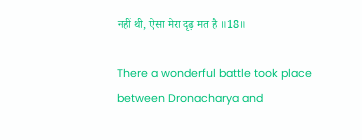नहीं थी, ऐसा मेरा दृढ़ मत है ॥18॥

There a wonderful battle took place between Dronacharya and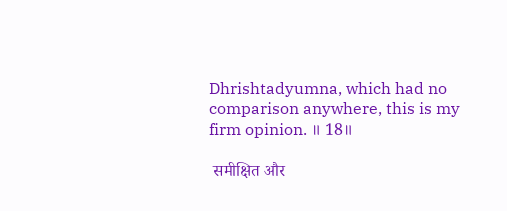Dhrishtadyumna, which had no comparison anywhere, this is my firm opinion. ॥ 18॥

 समीक्षित और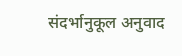संदर्भानुकूल अनुवाद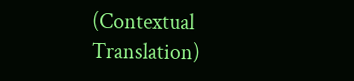(Contextual Translation)